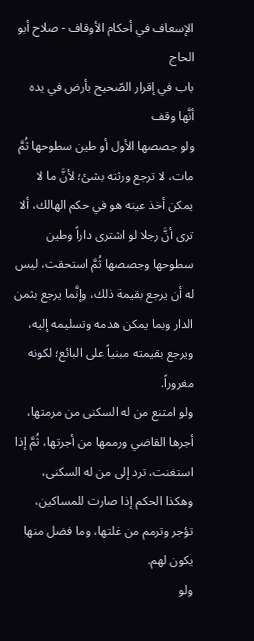الإسعاف في أحكام الأوقاف - صلاح أبو الحاج
باب في إقرار الصّحيح بأرض في يده أنَّها وقف
ولو جصصها الأول أو طين سطوحها ثُمَّ مات، لا ترجع ورثته بشئ؛ لأنَّ ما لا يمكن أخذ عينه هو في حكم الهالك، ألا ترى أنَّ رجلا لو اشترى داراً وطين سطوحها وجصصها ثُمَّ استحقت، ليس له أن يرجع بقيمة ذلك، وإنَّما يرجع بثمن الدار وبما يمكن هدمه وتسليمه إليه، ويرجع بقيمته مبنياً على البائع؛ لكونه مغروراً.
ولو امتنع من له السكنى من مرمتها، أجرها القاضي ورممها من أجرتها، ثُمَّ إذا استغنت، ترد إلى من له السكنى، وهكذا الحكم إذا صارت للمساكين، تؤجر وترمم من غلتها، وما فضل منها يكون لهم.
ولو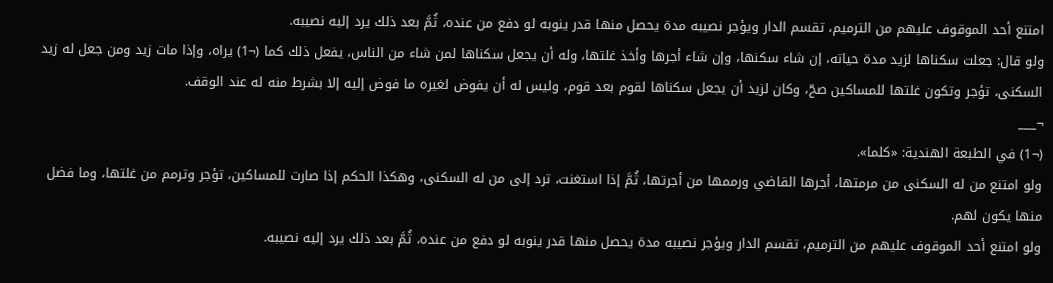امتنع أحد الموقوف عليهم من الترميم، تقسم الدار ويؤجر نصيبه مدة يحصل منها قدر ينوبه لو دفع من عنده، ثُمَّ بعد ذلك يرد إليه نصيبه.
ولو قال: جعلت سكناها لزيد مدة حياته، إن شاء سكنها، وإن شاء أجرها وأخذ غلتها، وله أن يجعل سكناها لمن شاء من الناس، يفعل ذلك كما (¬1) يراه، وإذا مات زيد ومن جعل له زيد السكنى، تؤجر وتكون غلتها للمساكين صحّ، وكان لزيد أن يجعل سكناها لقوم بعد قوم، وليس له أن يفوض لغيره ما فوض إليه إلا بشرط منه له عند الوقف.
¬___
(¬1) في الطبعة الهندية: «كلما».
ولو امتنع من له السكنى من مرمتها، أجرها القاضي ورممها من أجرتها، ثُمَّ إذا استغنت، ترد إلى من له السكنى، وهكذا الحكم إذا صارت للمساكين، تؤجر وترمم من غلتها، وما فضل منها يكون لهم.
ولو امتنع أحد الموقوف عليهم من الترميم، تقسم الدار ويؤجر نصيبه مدة يحصل منها قدر ينوبه لو دفع من عنده، ثُمَّ بعد ذلك يرد إليه نصيبه.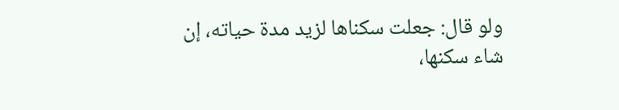ولو قال: جعلت سكناها لزيد مدة حياته، إن شاء سكنها،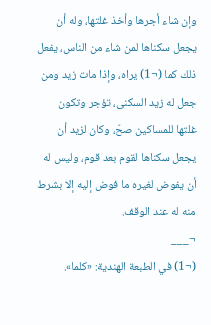وإن شاء أجرها وأخذ غلتها، وله أن يجعل سكناها لمن شاء من الناس، يفعل ذلك كما (¬1) يراه، وإذا مات زيد ومن جعل له زيد السكنى، تؤجر وتكون غلتها للمساكين صحّ، وكان لزيد أن يجعل سكناها لقوم بعد قوم، وليس له أن يفوض لغيره ما فوض إليه إلا بشرط منه له عند الوقف.
¬___
(¬1) في الطبعة الهندية: «كلما».